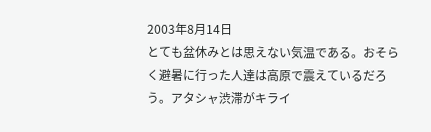2003年8月14日
とても盆休みとは思えない気温である。おそらく避暑に行った人達は高原で震えているだろう。アタシャ渋滞がキライ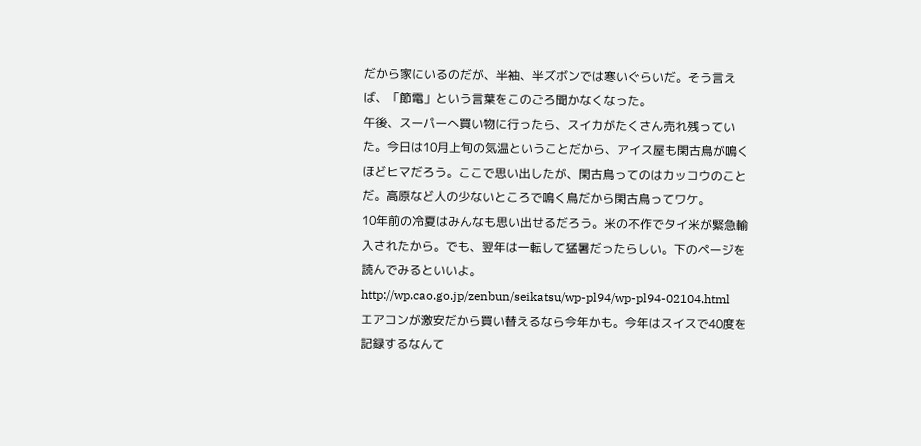だから家にいるのだが、半袖、半ズボンでは寒いぐらいだ。そう言えば、「節電」という言葉をこのごろ聞かなくなった。
午後、スーパーへ買い物に行ったら、スイカがたくさん売れ残っていた。今日は10月上旬の気温ということだから、アイス屋も閑古鳥が鳴くほどヒマだろう。ここで思い出したが、閑古鳥ってのはカッコウのことだ。高原など人の少ないところで鳴く鳥だから閑古鳥ってワケ。
10年前の冷夏はみんなも思い出せるだろう。米の不作でタイ米が緊急輸入されたから。でも、翌年は一転して猛暑だったらしい。下のページを読んでみるといいよ。
http://wp.cao.go.jp/zenbun/seikatsu/wp-pl94/wp-pl94-02104.html
エアコンが激安だから買い替えるなら今年かも。今年はスイスで40度を記録するなんて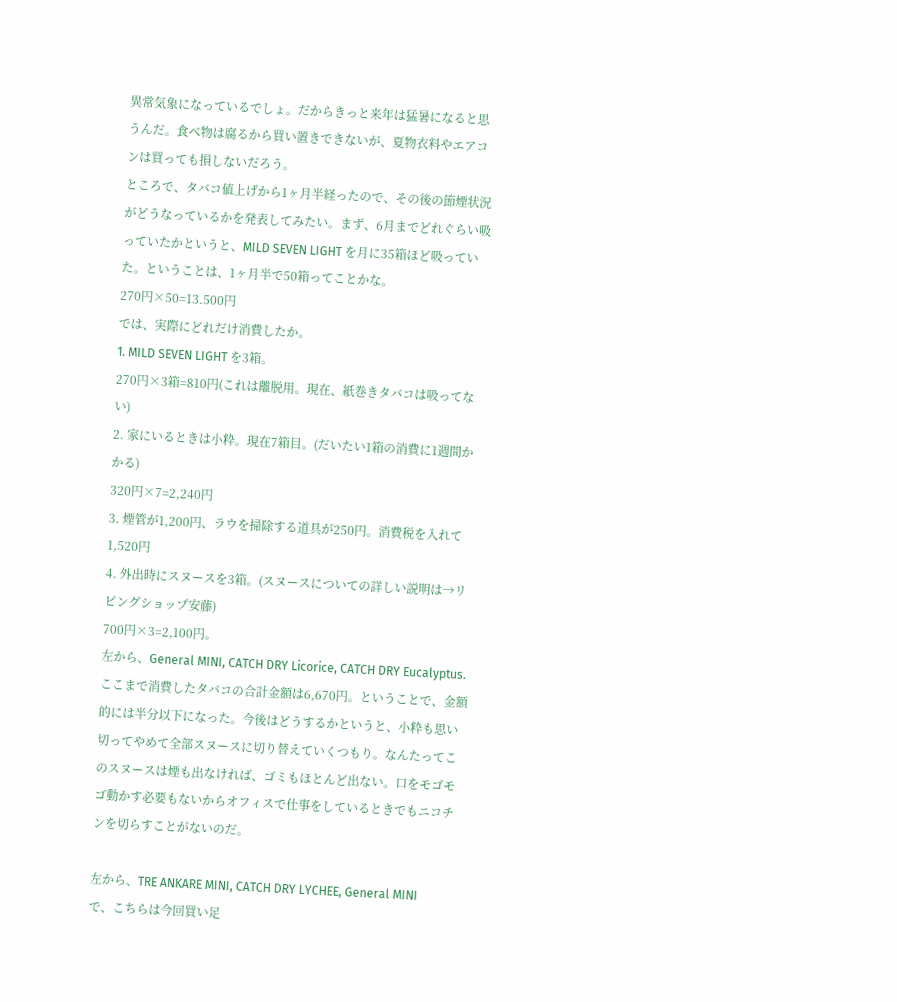異常気象になっているでしょ。だからきっと来年は猛暑になると思うんだ。食べ物は腐るから買い置きできないが、夏物衣料やエアコンは買っても損しないだろう。
ところで、タバコ値上げから1ヶ月半経ったので、その後の節煙状況がどうなっているかを発表してみたい。まず、6月までどれぐらい吸っていたかというと、MILD SEVEN LIGHT を月に35箱ほど吸っていた。ということは、1ヶ月半で50箱ってことかな。
270円×50=13.500円
では、実際にどれだけ消費したか。
1. MILD SEVEN LIGHT を3箱。
270円×3箱=810円(これは離脱用。現在、紙巻きタバコは吸ってない)
2. 家にいるときは小粋。現在7箱目。(だいたい1箱の消費に1週間かかる)
320円×7=2,240円
3. 煙管が1,200円、ラウを掃除する道具が250円。消費税を入れて1,520円
4. 外出時にスヌースを3箱。(スヌースについての詳しい説明は→リビングショップ安藤)
700円×3=2,100円。
左から、General MINI, CATCH DRY Licorice, CATCH DRY Eucalyptus.
ここまで消費したタバコの合計金額は6,670円。ということで、金額的には半分以下になった。今後はどうするかというと、小粋も思い切ってやめて全部スヌースに切り替えていくつもり。なんたってこのスヌースは煙も出なければ、ゴミもほとんど出ない。口をモゴモゴ動かす必要もないからオフィスで仕事をしているときでもニコチンを切らすことがないのだ。

左から、TRE ANKARE MINI, CATCH DRY LYCHEE, General MINI
で、こちらは今回買い足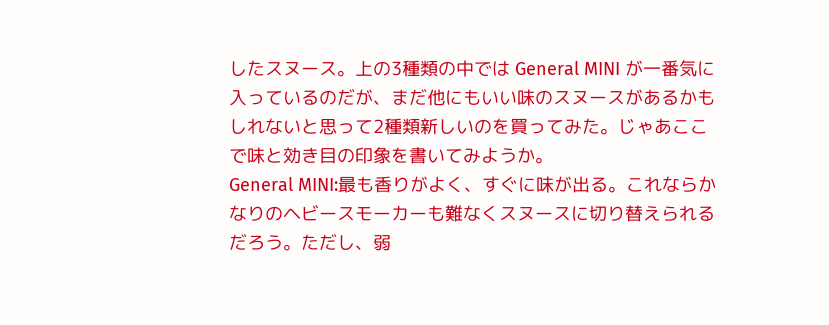したスヌース。上の3種類の中では General MINI が一番気に入っているのだが、まだ他にもいい味のスヌースがあるかもしれないと思って2種類新しいのを買ってみた。じゃあここで味と効き目の印象を書いてみようか。
General MINI:最も香りがよく、すぐに味が出る。これならかなりのヘビースモーカーも難なくスヌースに切り替えられるだろう。ただし、弱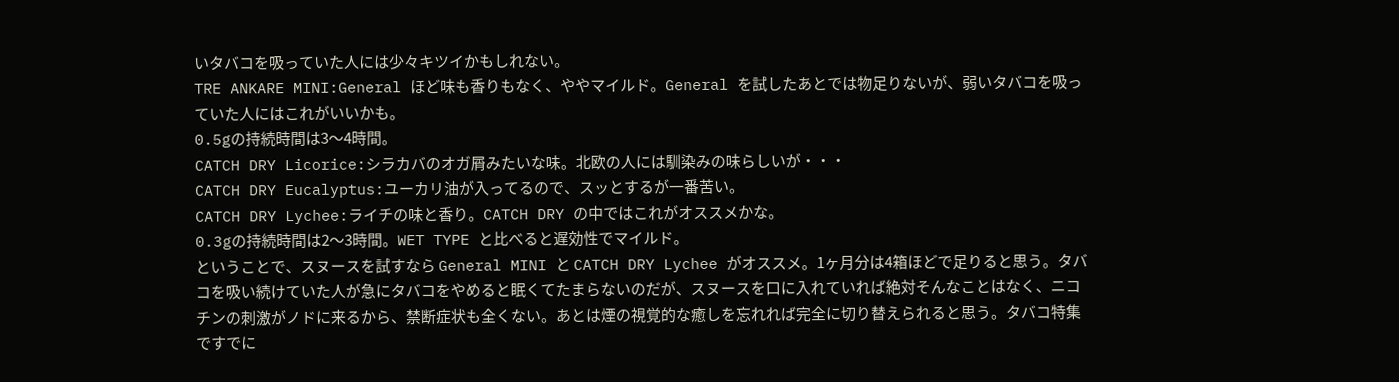いタバコを吸っていた人には少々キツイかもしれない。
TRE ANKARE MINI:General ほど味も香りもなく、ややマイルド。General を試したあとでは物足りないが、弱いタバコを吸っていた人にはこれがいいかも。
0.5gの持続時間は3〜4時間。
CATCH DRY Licorice:シラカバのオガ屑みたいな味。北欧の人には馴染みの味らしいが・・・
CATCH DRY Eucalyptus:ユーカリ油が入ってるので、スッとするが一番苦い。
CATCH DRY Lychee:ライチの味と香り。CATCH DRY の中ではこれがオススメかな。
0.3gの持続時間は2〜3時間。WET TYPE と比べると遅効性でマイルド。
ということで、スヌースを試すなら General MINI と CATCH DRY Lychee がオススメ。1ヶ月分は4箱ほどで足りると思う。タバコを吸い続けていた人が急にタバコをやめると眠くてたまらないのだが、スヌースを口に入れていれば絶対そんなことはなく、ニコチンの刺激がノドに来るから、禁断症状も全くない。あとは煙の視覚的な癒しを忘れれば完全に切り替えられると思う。タバコ特集ですでに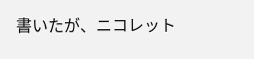書いたが、ニコレット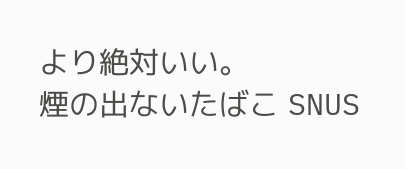より絶対いい。
煙の出ないたばこ SNUS